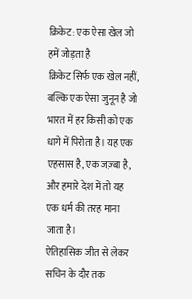क्रिकेट: एक ऐसा खेल जो हमें जोड़ता है
क्रिकेट सिर्फ एक खेल नहीं, बल्कि एक ऐसा जुनून है जो भारत में हर किसी को एक धागे में पिरोता है। यह एक एहसास है, एक जज़्बा है, और हमारे देश में तो यह एक धर्म की तरह माना जाता है।
ऐतिहासिक जीत से लेकर सचिन के दौर तक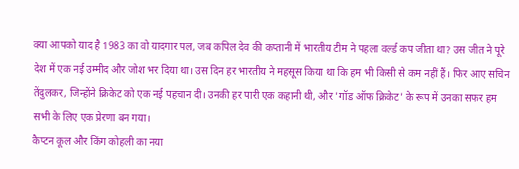क्या आपको याद है 1983 का वो यादगार पल, जब कपिल देव की कप्तानी में भारतीय टीम ने पहला वर्ल्ड कप जीता था? उस जीत ने पूरे देश में एक नई उम्मीद और जोश भर दिया था। उस दिन हर भारतीय ने महसूस किया था कि हम भी किसी से कम नहीं हैं। फिर आए सचिन तेंदुलकर, जिन्होंने क्रिकेट को एक नई पहचान दी। उनकी हर पारी एक कहानी थी, और 'गॉड ऑफ क्रिकेट' के रूप में उनका सफर हम सभी के लिए एक प्रेरणा बन गया।
कैप्टन कूल और किंग कोहली का नया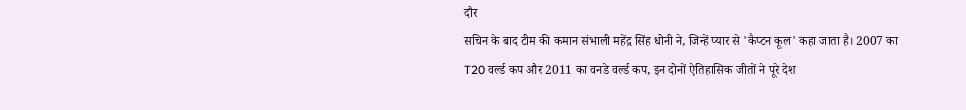दौर
सचिन के बाद टीम की कमान संभाली महेंद्र सिंह धोनी ने, जिन्हें प्यार से 'कैप्टन कूल' कहा जाता है। 2007 का T20 वर्ल्ड कप और 2011 का वनडे वर्ल्ड कप, इन दोनों ऐतिहासिक जीतों ने पूरे देश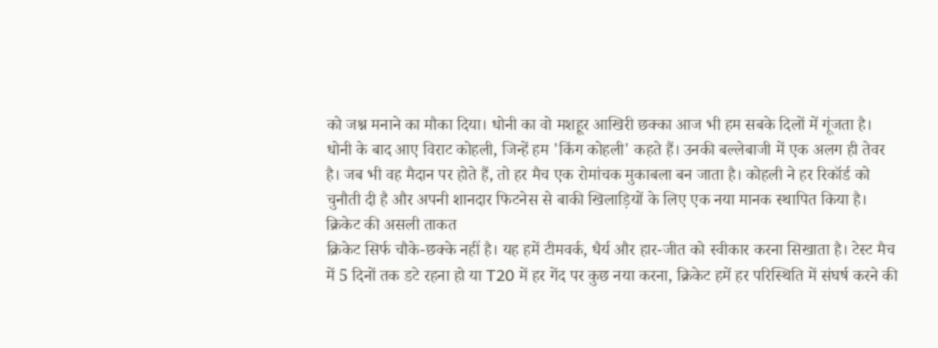को जश्न मनाने का मौका दिया। धोनी का वो मशहूर आखिरी छक्का आज भी हम सबके दिलों में गूंजता है।
धोनी के बाद आए विराट कोहली, जिन्हें हम 'किंग कोहली' कहते हैं। उनकी बल्लेबाजी में एक अलग ही तेवर है। जब भी वह मैदान पर होते हैं, तो हर मैच एक रोमांचक मुकाबला बन जाता है। कोहली ने हर रिकॉर्ड को चुनौती दी है और अपनी शानदार फिटनेस से बाकी खिलाड़ियों के लिए एक नया मानक स्थापित किया है।
क्रिकेट की असली ताकत
क्रिकेट सिर्फ चौके-छक्के नहीं है। यह हमें टीमवर्क, धैर्य और हार-जीत को स्वीकार करना सिखाता है। टेस्ट मैच में 5 दिनों तक डटे रहना हो या T20 में हर गेंद पर कुछ नया करना, क्रिकेट हमें हर परिस्थिति में संघर्ष करने की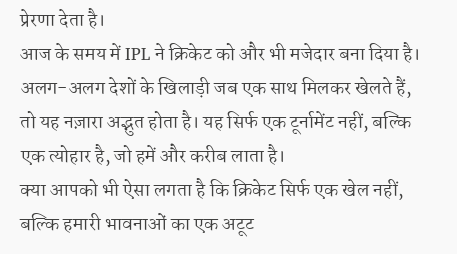प्रेरणा देता है।
आज के समय में IPL ने क्रिकेट को और भी मजेदार बना दिया है। अलग-अलग देशों के खिलाड़ी जब एक साथ मिलकर खेलते हैं, तो यह नज़ारा अद्भुत होता है। यह सिर्फ एक टूर्नामेंट नहीं, बल्कि एक त्योहार है, जो हमें और करीब लाता है।
क्या आपको भी ऐसा लगता है कि क्रिकेट सिर्फ एक खेल नहीं, बल्कि हमारी भावनाओं का एक अटूट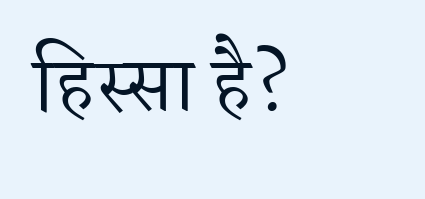हिस्सा है?